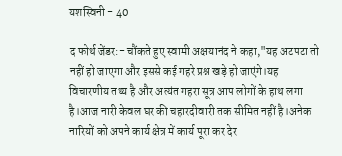यशस्विनी - 40

द फोर्थ जेंडर:- चौंकते हुए स्वामी अक्षयानंद ने कहा,"यह अटपटा तो नहीं हो जाएगा और इससे कई गहरे प्रश्न खड़े हो जाएंगे।यह विचारणीय तथ्य है और अत्यंत गहरा सूत्र आप लोगों के हाथ लगा है।आज नारी केवल घर की चहारदीवारी तक सीमित नहीं है।अनेक नारियों को अपने कार्य क्षेत्र में कार्य पूरा कर देर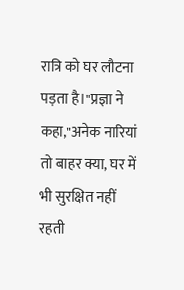रात्रि को घर लौटना पड़ता है।"प्रज्ञा ने कहा,"अनेक नारियां तो बाहर क्या, घर में भी सुरक्षित नहीं रहती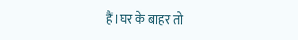हैं।घर के बाहर तो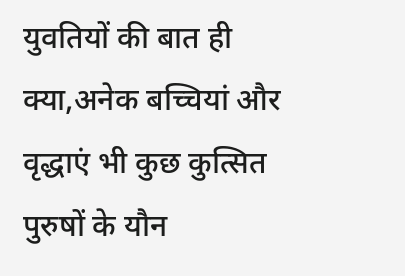युवतियों की बात ही क्या,अनेक बच्चियां और वृद्धाएं भी कुछ कुत्सित पुरुषों के यौन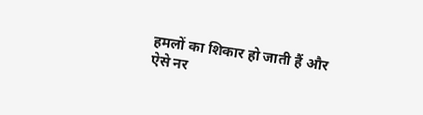हमलों का शिकार हो जाती हैं और ऐसे नर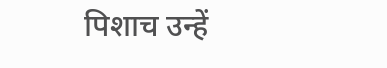पिशाच उन्हें